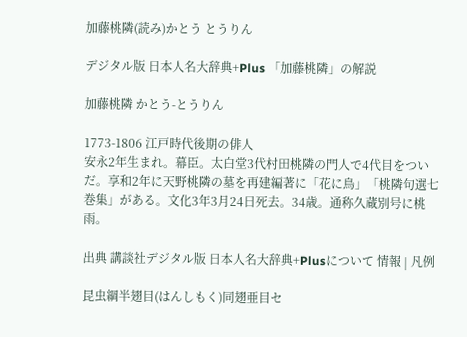加藤桃隣(読み)かとう とうりん

デジタル版 日本人名大辞典+Plus 「加藤桃隣」の解説

加藤桃隣 かとう-とうりん

1773-1806 江戸時代後期の俳人
安永2年生まれ。幕臣。太白堂3代村田桃隣の門人で4代目をついだ。享和2年に天野桃隣の墓を再建編著に「花に鳥」「桃隣句選七巻集」がある。文化3年3月24日死去。34歳。通称久蔵別号に桃雨。

出典 講談社デジタル版 日本人名大辞典+Plusについて 情報 | 凡例

昆虫綱半翅目(はんしもく)同翅亜目セ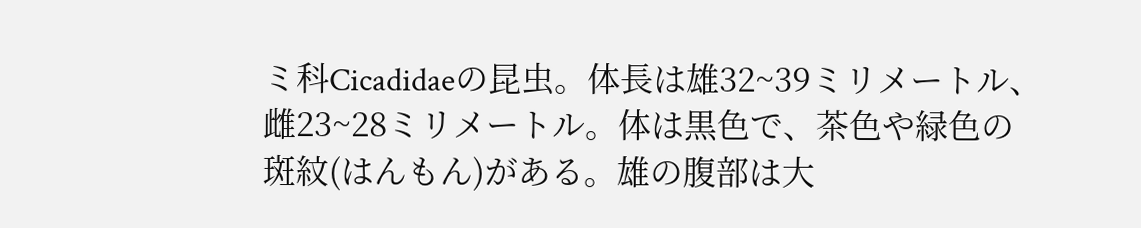ミ科Cicadidaeの昆虫。体長は雄32~39ミリメートル、雌23~28ミリメートル。体は黒色で、茶色や緑色の斑紋(はんもん)がある。雄の腹部は大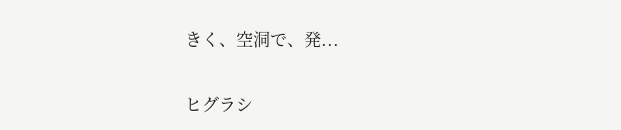きく、空洞で、発...

ヒグラシ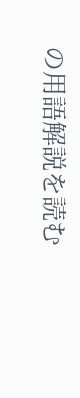の用語解説を読む